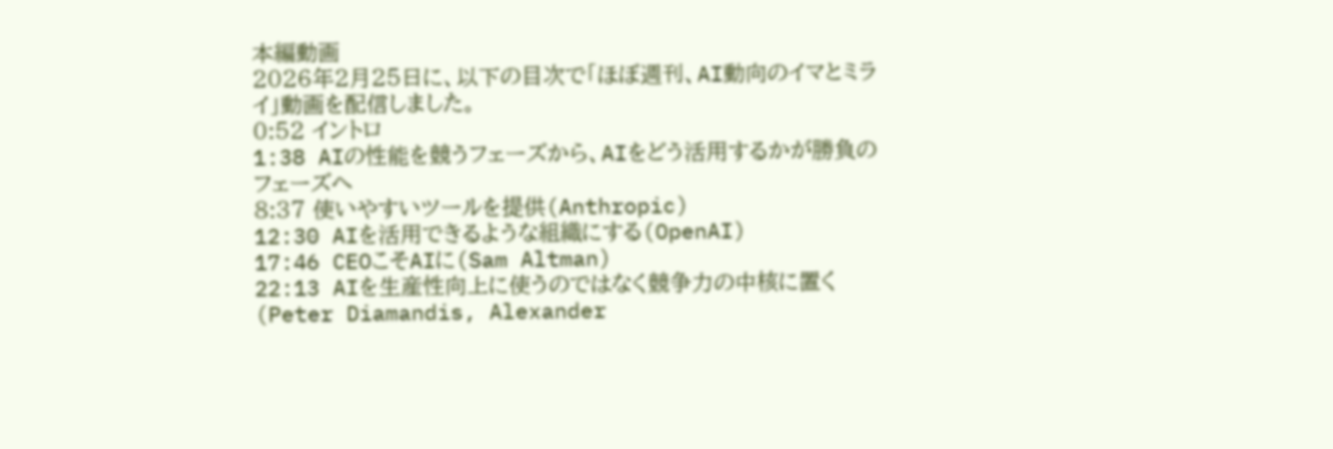本編動画
2026年2月25日に、以下の目次で「ほぼ週刊、AI動向のイマとミライ」動画を配信しました。
0:52 イントロ
1:38 AIの性能を競うフェーズから、AIをどう活用するかが勝負のフェーズへ
8:37 使いやすいツールを提供(Anthropic)
12:30 AIを活用できるような組織にする(OpenAI)
17:46 CEOこそAIに(Sam Altman)
22:13 AIを生産性向上に使うのではなく競争力の中核に置く(Peter Diamandis, Alexander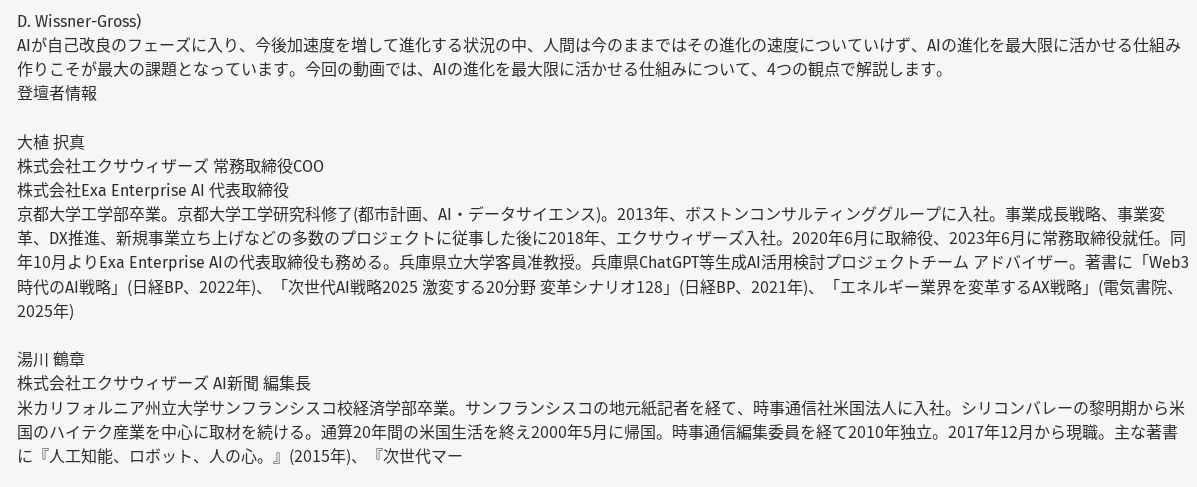D. Wissner-Gross)
AIが自己改良のフェーズに入り、今後加速度を増して進化する状況の中、人間は今のままではその進化の速度についていけず、AIの進化を最大限に活かせる仕組み作りこそが最大の課題となっています。今回の動画では、AIの進化を最大限に活かせる仕組みについて、4つの観点で解説します。
登壇者情報

大植 択真
株式会社エクサウィザーズ 常務取締役COO
株式会社Exa Enterprise AI 代表取締役
京都大学工学部卒業。京都大学工学研究科修了(都市計画、AI・データサイエンス)。2013年、ボストンコンサルティンググループに入社。事業成長戦略、事業変革、DX推進、新規事業立ち上げなどの多数のプロジェクトに従事した後に2018年、エクサウィザーズ入社。2020年6月に取締役、2023年6月に常務取締役就任。同年10月よりExa Enterprise AIの代表取締役も務める。兵庫県立大学客員准教授。兵庫県ChatGPT等生成AI活用検討プロジェクトチーム アドバイザー。著書に「Web3時代のAI戦略」(日経BP、2022年)、「次世代AI戦略2025 激変する20分野 変革シナリオ128」(日経BP、2021年)、「エネルギー業界を変革するAX戦略」(電気書院、2025年)

湯川 鶴章
株式会社エクサウィザーズ AI新聞 編集長
米カリフォルニア州立大学サンフランシスコ校経済学部卒業。サンフランシスコの地元紙記者を経て、時事通信社米国法人に入社。シリコンバレーの黎明期から米国のハイテク産業を中心に取材を続ける。通算20年間の米国生活を終え2000年5月に帰国。時事通信編集委員を経て2010年独立。2017年12月から現職。主な著書に『人工知能、ロボット、人の心。』(2015年)、『次世代マー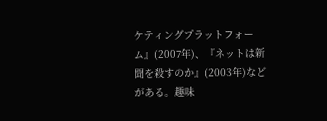ケティングプラットフォーム』(2007年)、『ネットは新聞を殺すのか』(2003年)などがある。趣味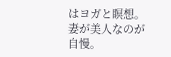はヨガと瞑想。妻が美人なのが自慢。